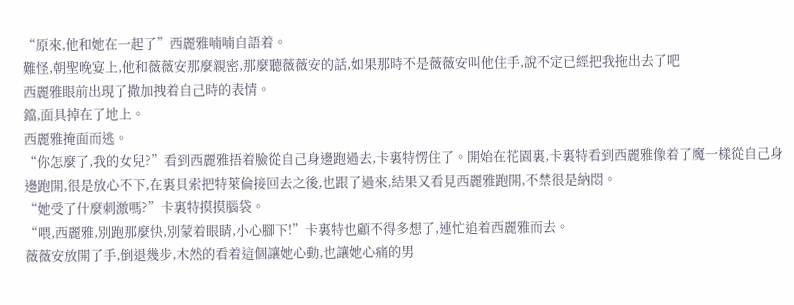“原來,他和她在一起了”西麗雅喃喃自語着。
難怪,朝聖晚宴上,他和薇薇安那麼親密,那麼聽薇薇安的話,如果那時不是薇薇安叫他住手,說不定已經把我拖出去了吧
西麗雅眼前出現了撒加拽着自己時的表情。
鐺,面具掉在了地上。
西麗雅掩面而逃。
“你怎麼了,我的女兒?”看到西麗雅捂着臉從自己身邊跑過去,卡裏特愣住了。開始在花園裏,卡裏特看到西麗雅像着了魔一樣從自己身邊跑開,很是放心不下,在裏貝索把特萊倫接回去之後,也跟了過來,結果又看見西麗雅跑開,不禁很是納悶。
“她受了什麼刺激嗎?”卡裏特摸摸腦袋。
“喂,西麗雅,別跑那麼快,別蒙着眼睛,小心腳下!”卡裏特也顧不得多想了,連忙追着西麗雅而去。
薇薇安放開了手,倒退幾步,木然的看着這個讓她心動,也讓她心痛的男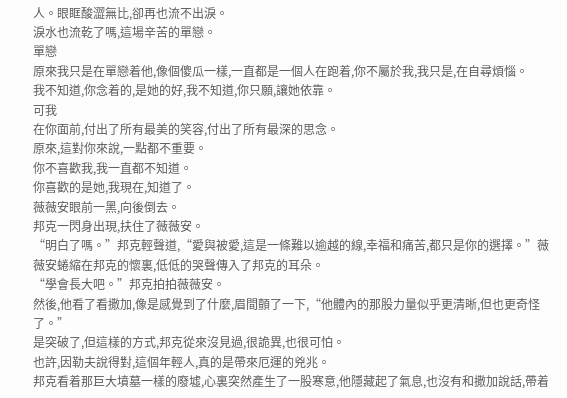人。眼眶酸澀無比,卻再也流不出淚。
淚水也流乾了嗎,這場辛苦的單戀。
單戀
原來我只是在單戀着他,像個傻瓜一樣,一直都是一個人在跑着,你不屬於我,我只是,在自尋煩惱。
我不知道,你念着的,是她的好,我不知道,你只願,讓她依靠。
可我
在你面前,付出了所有最美的笑容,付出了所有最深的思念。
原來,這對你來說,一點都不重要。
你不喜歡我,我一直都不知道。
你喜歡的是她,我現在,知道了。
薇薇安眼前一黑,向後倒去。
邦克一閃身出現,扶住了薇薇安。
“明白了嗎。”邦克輕聲道,“愛與被愛,這是一條難以逾越的線,幸福和痛苦,都只是你的選擇。”薇薇安蜷縮在邦克的懷裏,低低的哭聲傳入了邦克的耳朵。
“學會長大吧。”邦克拍拍薇薇安。
然後,他看了看撒加,像是感覺到了什麼,眉間顫了一下,“他體內的那股力量似乎更清晰,但也更奇怪了。”
是突破了,但這樣的方式,邦克從來沒見過,很詭異,也很可怕。
也許,因勒夫說得對,這個年輕人,真的是帶來厄運的兇兆。
邦克看着那巨大墳墓一樣的廢墟,心裏突然產生了一股寒意,他隱藏起了氣息,也沒有和撒加說話,帶着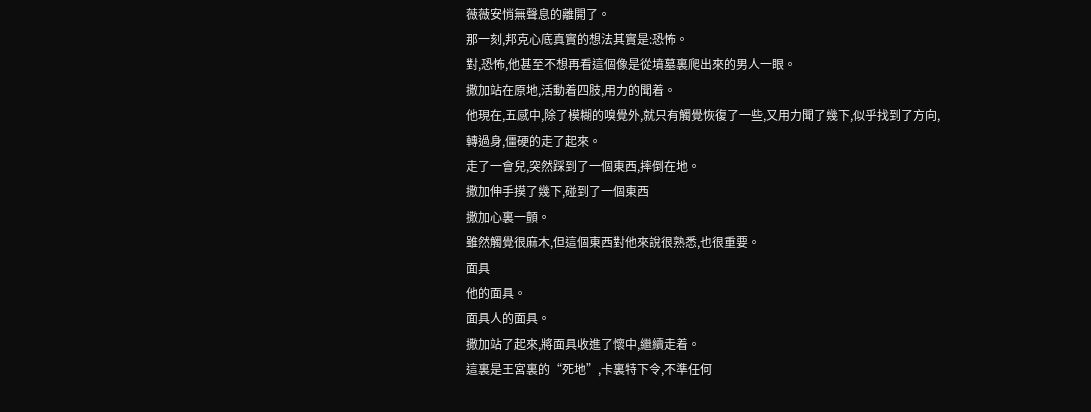薇薇安悄無聲息的離開了。
那一刻,邦克心底真實的想法其實是:恐怖。
對,恐怖,他甚至不想再看這個像是從墳墓裏爬出來的男人一眼。
撒加站在原地,活動着四肢,用力的聞着。
他現在,五感中,除了模糊的嗅覺外,就只有觸覺恢復了一些,又用力聞了幾下,似乎找到了方向,轉過身,僵硬的走了起來。
走了一會兒,突然踩到了一個東西,摔倒在地。
撒加伸手摸了幾下,碰到了一個東西
撒加心裏一顫。
雖然觸覺很麻木,但這個東西對他來說很熟悉,也很重要。
面具
他的面具。
面具人的面具。
撒加站了起來,將面具收進了懷中,繼續走着。
這裏是王宮裏的“死地”,卡裏特下令,不準任何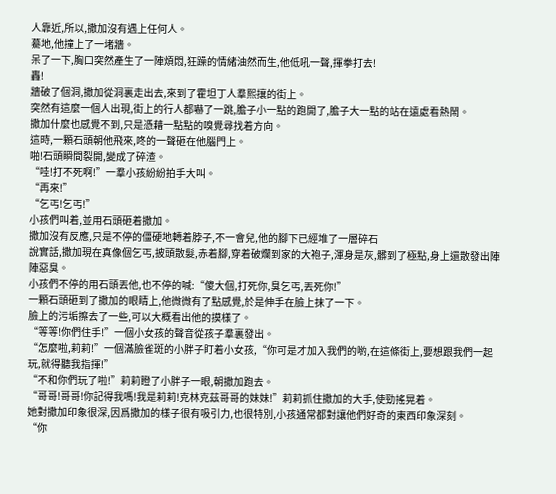人靠近,所以,撒加沒有遇上任何人。
驀地,他撞上了一堵牆。
呆了一下,胸口突然產生了一陣煩悶,狂躁的情緒油然而生,他低吼一聲,揮拳打去!
轟!
牆破了個洞,撒加從洞裏走出去,來到了霍坦丁人羣熙攘的街上。
突然有這麼一個人出現,街上的行人都嚇了一跳,膽子小一點的跑開了,膽子大一點的站在遠處看熱鬧。
撒加什麼也感覺不到,只是憑藉一點點的嗅覺尋找着方向。
這時,一顆石頭朝他飛來,咚的一聲砸在他腦門上。
啪!石頭瞬間裂開,變成了碎渣。
“哇!打不死啊!”一羣小孩紛紛拍手大叫。
“再來!”
“乞丐!乞丐!”
小孩們叫着,並用石頭砸着撒加。
撒加沒有反應,只是不停的僵硬地轉着脖子,不一會兒,他的腳下已經堆了一層碎石
說實話,撒加現在真像個乞丐,披頭散髮,赤着腳,穿着破爛到家的大袍子,渾身是灰,髒到了極點,身上還散發出陣陣惡臭。
小孩們不停的用石頭丟他,也不停的喊:“傻大個,打死你,臭乞丐,丟死你!”
一顆石頭砸到了撒加的眼睛上,他微微有了點感覺,於是伸手在臉上抹了一下。
臉上的污垢擦去了一些,可以大概看出他的摸樣了。
“等等!你們住手!”一個小女孩的聲音從孩子羣裏發出。
“怎麼啦,莉莉!”一個滿臉雀斑的小胖子盯着小女孩,“你可是才加入我們的喲,在這條街上,要想跟我們一起玩,就得聽我指揮!”
“不和你們玩了啦!”莉莉瞪了小胖子一眼,朝撒加跑去。
“哥哥!哥哥!你記得我嗎!我是莉莉!克林克茲哥哥的妹妹!”莉莉抓住撒加的大手,使勁搖晃着。
她對撒加印象很深,因爲撒加的樣子很有吸引力,也很特別,小孩通常都對讓他們好奇的東西印象深刻。
“你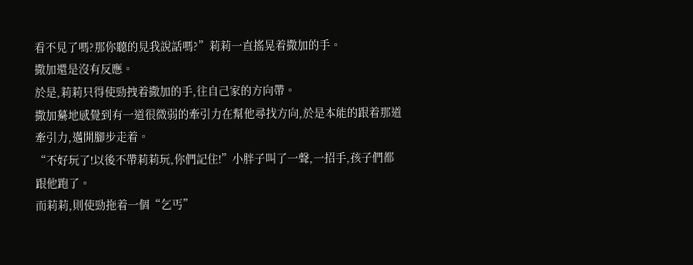看不見了嗎?那你聽的見我說話嗎?”莉莉一直搖晃着撒加的手。
撒加還是沒有反應。
於是,莉莉只得使勁拽着撒加的手,往自己家的方向帶。
撒加驀地感覺到有一道很微弱的牽引力在幫他尋找方向,於是本能的跟着那道牽引力,邁開腳步走着。
“不好玩了!以後不帶莉莉玩,你們記住!”小胖子叫了一聲,一招手,孩子們都跟他跑了。
而莉莉,則使勁拖着一個“乞丐”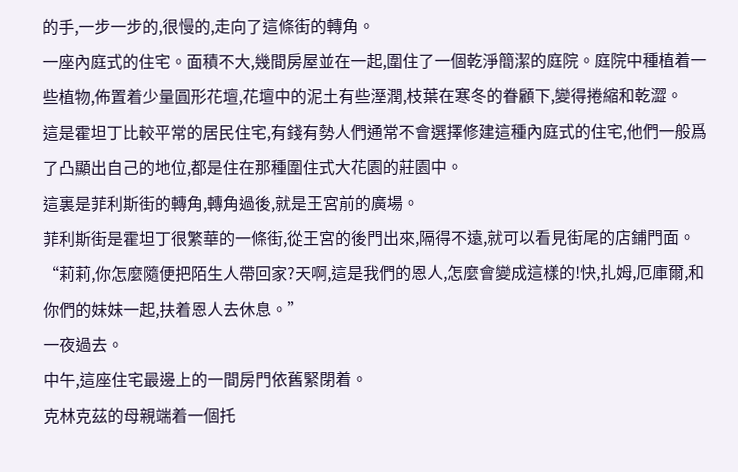的手,一步一步的,很慢的,走向了這條街的轉角。
一座內庭式的住宅。面積不大,幾間房屋並在一起,圍住了一個乾淨簡潔的庭院。庭院中種植着一些植物,佈置着少量圓形花壇,花壇中的泥土有些溼潤,枝葉在寒冬的眷顧下,變得捲縮和乾澀。
這是霍坦丁比較平常的居民住宅,有錢有勢人們通常不會選擇修建這種內庭式的住宅,他們一般爲了凸顯出自己的地位,都是住在那種圍住式大花園的莊園中。
這裏是菲利斯街的轉角,轉角過後,就是王宮前的廣場。
菲利斯街是霍坦丁很繁華的一條街,從王宮的後門出來,隔得不遠,就可以看見街尾的店鋪門面。
“莉莉,你怎麼隨便把陌生人帶回家?天啊,這是我們的恩人,怎麼會變成這樣的!快,扎姆,厄庫爾,和你們的妹妹一起,扶着恩人去休息。”
一夜過去。
中午,這座住宅最邊上的一間房門依舊緊閉着。
克林克茲的母親端着一個托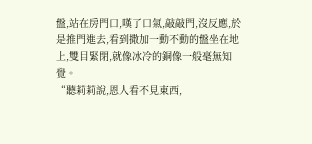盤,站在房門口,嘆了口氣,敲敲門,沒反應,於是推門進去,看到撒加一動不動的盤坐在地上,雙目緊閉,就像冰冷的銅像一般毫無知覺。
“聽莉莉說,恩人看不見東西,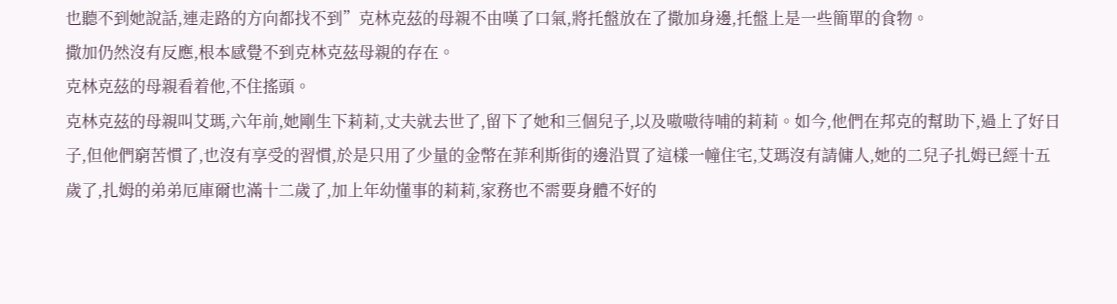也聽不到她說話,連走路的方向都找不到”克林克茲的母親不由嘆了口氣,將托盤放在了撒加身邊,托盤上是一些簡單的食物。
撒加仍然沒有反應,根本感覺不到克林克茲母親的存在。
克林克茲的母親看着他,不住搖頭。
克林克茲的母親叫艾瑪,六年前,她剛生下莉莉,丈夫就去世了,留下了她和三個兒子,以及嗷嗷待哺的莉莉。如今,他們在邦克的幫助下,過上了好日子,但他們窮苦慣了,也沒有享受的習慣,於是只用了少量的金幣在菲利斯街的邊沿買了這樣一幢住宅,艾瑪沒有請傭人,她的二兒子扎姆已經十五歲了,扎姆的弟弟厄庫爾也滿十二歲了,加上年幼懂事的莉莉,家務也不需要身體不好的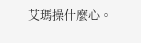艾瑪操什麼心。